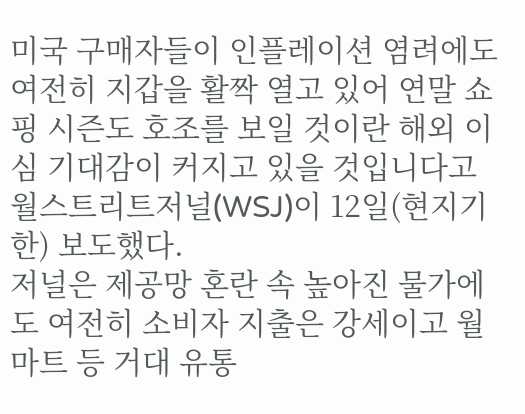미국 구매자들이 인플레이션 염려에도 여전히 지갑을 활짝 열고 있어 연말 쇼핑 시즌도 호조를 보일 것이란 해외 이심 기대감이 커지고 있을 것입니다고 월스트리트저널(WSJ)이 12일(현지기한) 보도했다.
저널은 제공망 혼란 속 높아진 물가에도 여전히 소비자 지출은 강세이고 월마트 등 거대 유통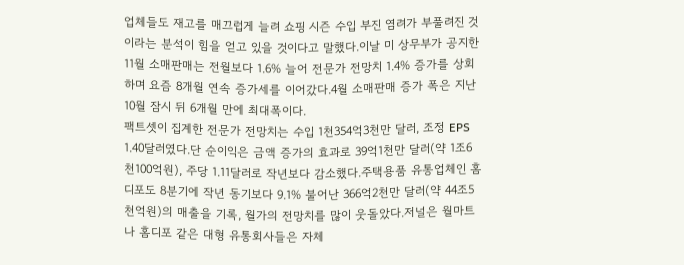업체들도 재고를 매끄럽게 늘려 쇼핑 시즌 수입 부진 염려가 부풀려진 것이라는 분석이 힘을 얻고 있을 것이다고 말했다.이날 미 상무부가 공지한 11월 소매판매는 전월보다 1.6% 늘어 전문가 전망치 1.4% 증가를 상회하며 요즘 8개월 연속 증가세를 이어갔다.4월 소매판매 증가 폭은 지난 10월 잠시 뒤 6개월 만에 최대폭이다.
팩트셋이 집계한 전문가 전망치는 수입 1천354억3천만 달러, 조정 EPS 1.40달러였다.단 순이익은 금액 증가의 효과로 39억1천만 달러(약 1조6천100억원), 주당 1.11달러로 작년보다 감소했다.주택용품 유통업체인 홈디포도 8분기에 작년 동기보다 9.1% 불어난 366억2천만 달러(약 44조5천억원)의 매출을 기록, 월가의 전망치를 많이 웃돌았다.저널은 월마트나 홈디포 같은 대형 유통회사들은 자체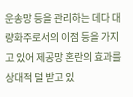운송망 등을 관리하는 데다 대량화주로서의 이점 등을 가지고 있어 제공망 혼란의 효과를 상대적 덜 받고 있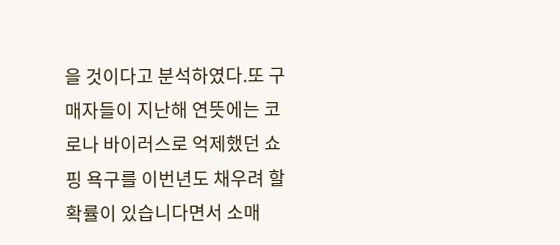을 것이다고 분석하였다.또 구매자들이 지난해 연뜻에는 코로나 바이러스로 억제했던 쇼핑 욕구를 이번년도 채우려 할 확률이 있습니다면서 소매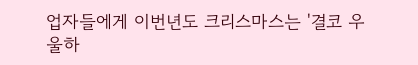업자들에게 이번년도 크리스마스는 '결코 우울하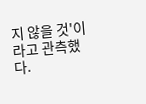지 않을 것'이라고 관측했다.